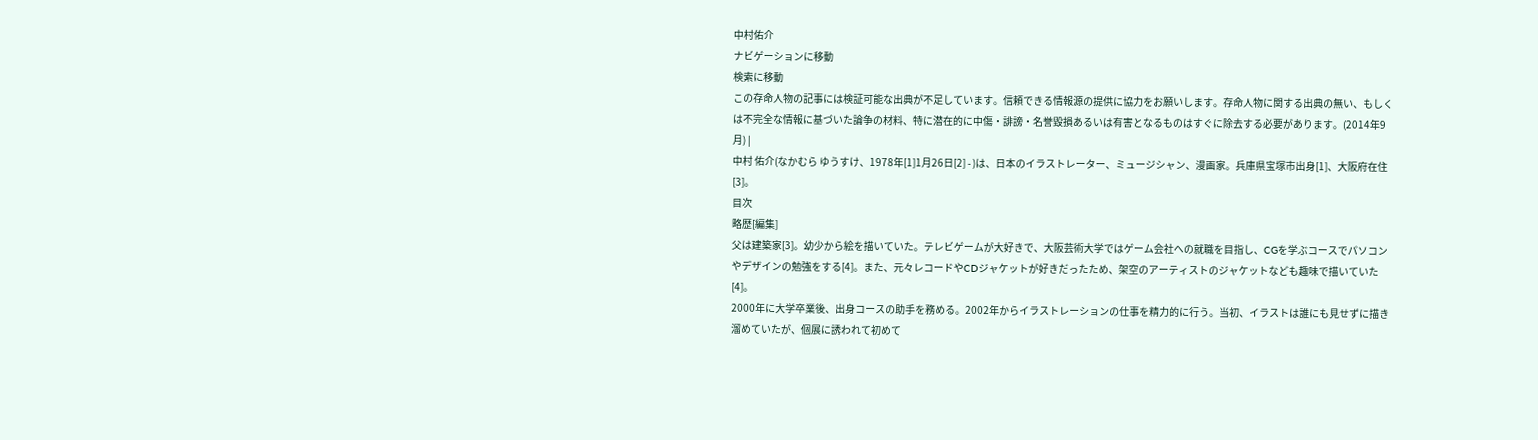中村佑介
ナビゲーションに移動
検索に移動
この存命人物の記事には検証可能な出典が不足しています。信頼できる情報源の提供に協力をお願いします。存命人物に関する出典の無い、もしくは不完全な情報に基づいた論争の材料、特に潜在的に中傷・誹謗・名誉毀損あるいは有害となるものはすぐに除去する必要があります。(2014年9月) |
中村 佑介(なかむら ゆうすけ、1978年[1]1月26日[2] - )は、日本のイラストレーター、ミュージシャン、漫画家。兵庫県宝塚市出身[1]、大阪府在住[3]。
目次
略歴[編集]
父は建築家[3]。幼少から絵を描いていた。テレビゲームが大好きで、大阪芸術大学ではゲーム会社への就職を目指し、CGを学ぶコースでパソコンやデザインの勉強をする[4]。また、元々レコードやCDジャケットが好きだったため、架空のアーティストのジャケットなども趣味で描いていた[4]。
2000年に大学卒業後、出身コースの助手を務める。2002年からイラストレーションの仕事を精力的に行う。当初、イラストは誰にも見せずに描き溜めていたが、個展に誘われて初めて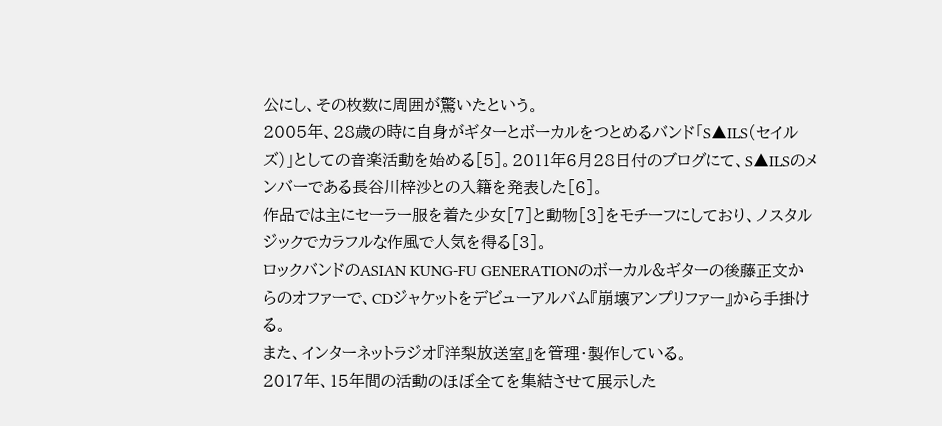公にし、その枚数に周囲が驚いたという。
2005年、28歳の時に自身がギターとボーカルをつとめるバンド「S▲ILS(セイルズ)」としての音楽活動を始める[5]。2011年6月28日付のブログにて、S▲ILSのメンバーである長谷川梓沙との入籍を発表した[6]。
作品では主にセーラー服を着た少女[7]と動物[3]をモチーフにしており、ノスタルジックでカラフルな作風で人気を得る[3]。
ロックバンドのASIAN KUNG-FU GENERATIONのボーカル&ギターの後藤正文からのオファーで、CDジャケットをデビューアルバム『崩壊アンプリファー』から手掛ける。
また、インターネットラジオ『洋梨放送室』を管理・製作している。
2017年、15年間の活動のほぼ全てを集結させて展示した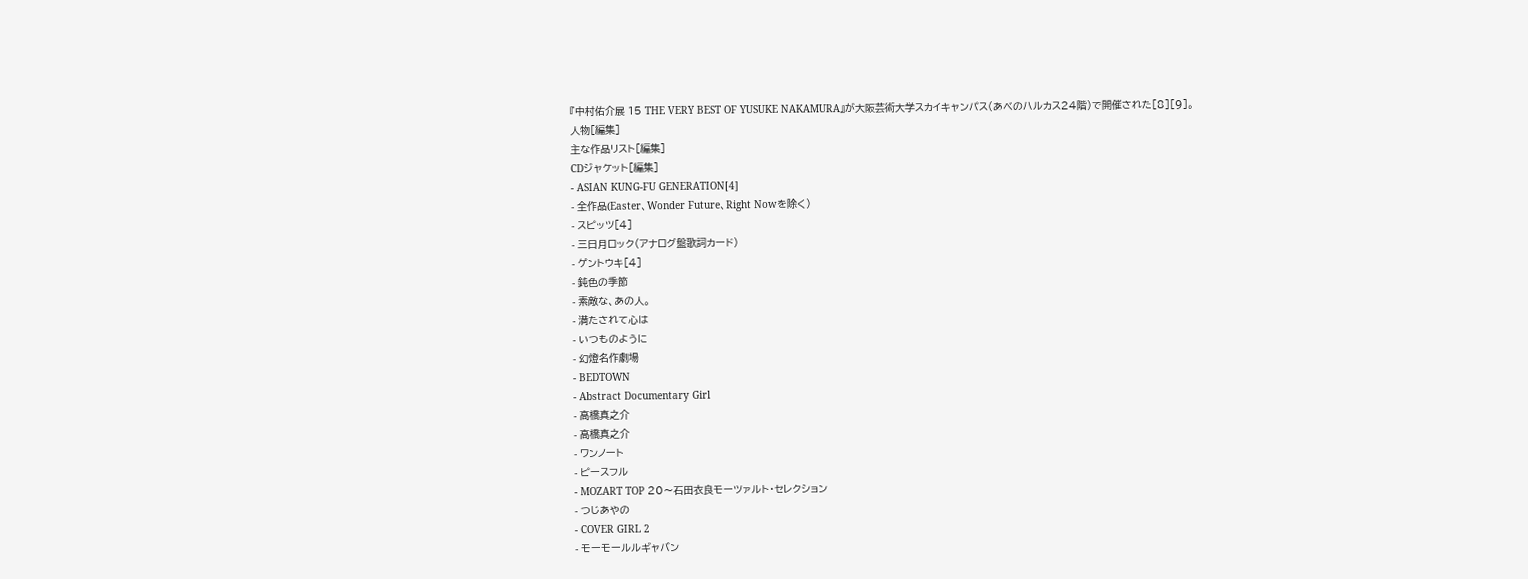『中村佑介展 15 THE VERY BEST OF YUSUKE NAKAMURA』が大阪芸術大学スカイキャンパス(あべのハルカス24階)で開催された[8][9]。
人物[編集]
主な作品リスト[編集]
CDジャケット[編集]
- ASIAN KUNG-FU GENERATION[4]
- 全作品(Easter、Wonder Future、Right Nowを除く)
- スピッツ[4]
- 三日月ロック(アナログ盤歌詞カード)
- ゲントウキ[4]
- 鈍色の季節
- 素敵な、あの人。
- 満たされて心は
- いつものように
- 幻燈名作劇場
- BEDTOWN
- Abstract Documentary Girl
- 高橋真之介
- 高橋真之介
- ワンノート
- ピースフル
- MOZART TOP 20〜石田衣良モーツァルト・セレクション
- つじあやの
- COVER GIRL 2
- モーモールルギャバン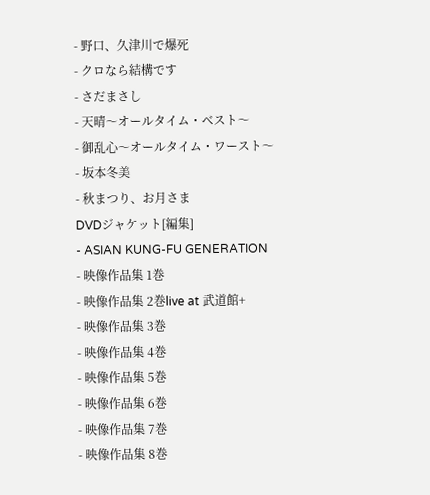- 野口、久津川で爆死
- クロなら結構です
- さだまさし
- 天晴〜オールタイム・ベスト〜
- 御乱心〜オールタイム・ワースト〜
- 坂本冬美
- 秋まつり、お月さま
DVDジャケット[編集]
- ASIAN KUNG-FU GENERATION
- 映像作品集 1巻
- 映像作品集 2巻live at 武道館+
- 映像作品集 3巻
- 映像作品集 4巻
- 映像作品集 5巻
- 映像作品集 6巻
- 映像作品集 7巻
- 映像作品集 8巻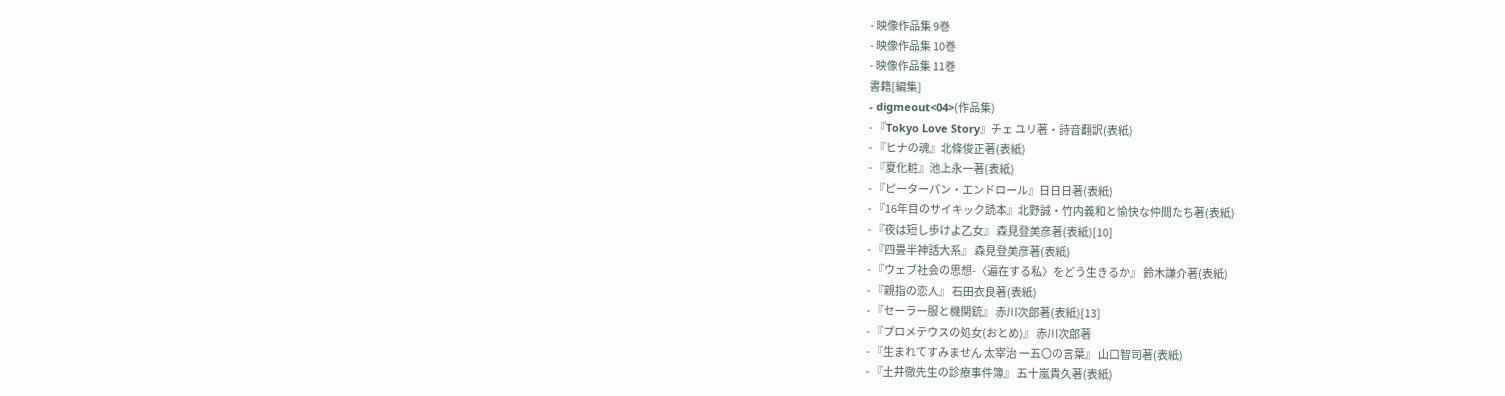- 映像作品集 9巻
- 映像作品集 10巻
- 映像作品集 11巻
書籍[編集]
- digmeout<04>(作品集)
- 『Tokyo Love Story』チェ ユリ著・詩音翻訳(表紙)
- 『ヒナの魂』北條俊正著(表紙)
- 『夏化粧』池上永一著(表紙)
- 『ピーターパン・エンドロール』日日日著(表紙)
- 『16年目のサイキック読本』北野誠・竹内義和と愉快な仲間たち著(表紙)
- 『夜は短し歩けよ乙女』 森見登美彦著(表紙)[10]
- 『四畳半神話大系』 森見登美彦著(表紙)
- 『ウェブ社会の思想-〈遍在する私〉をどう生きるか』 鈴木謙介著(表紙)
- 『親指の恋人』 石田衣良著(表紙)
- 『セーラー服と機関銃』 赤川次郎著(表紙)[13]
- 『プロメテウスの処女(おとめ)』 赤川次郎著
- 『生まれてすみません 太宰治 一五〇の言葉』 山口智司著(表紙)
- 『土井徹先生の診療事件簿』 五十嵐貴久著(表紙)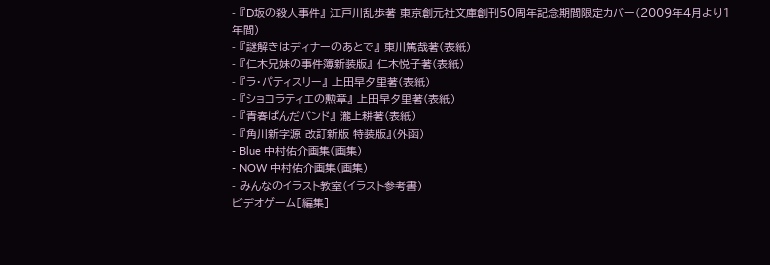- 『D坂の殺人事件』 江戸川乱歩著 東京創元社文庫創刊50周年記念期間限定カバー(2009年4月より1年間)
- 『謎解きはディナーのあとで』 東川篤哉著(表紙)
- 『仁木兄妹の事件簿新装版』 仁木悦子著(表紙)
- 『ラ・パティスリー』 上田早夕里著(表紙)
- 『ショコラティエの勲章』 上田早夕里著(表紙)
- 『青春ぱんだバンド』 瀧上耕著(表紙)
- 『角川新字源 改訂新版 特装版』(外函)
- Blue 中村佑介画集(画集)
- NOW 中村佑介画集(画集)
- みんなのイラスト教室(イラスト参考書)
ビデオゲーム[編集]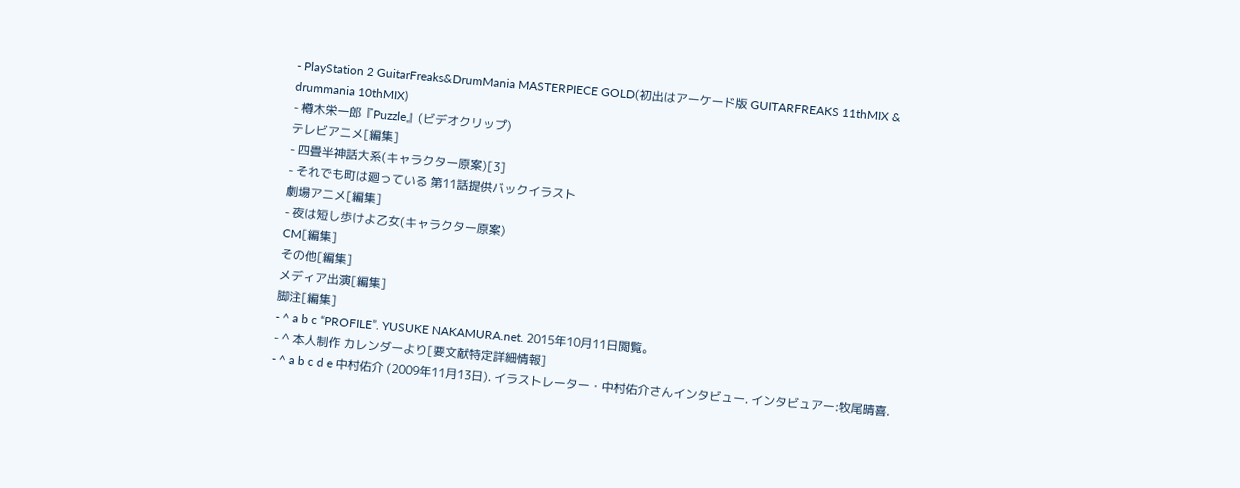- PlayStation 2 GuitarFreaks&DrumMania MASTERPIECE GOLD(初出はアーケード版 GUITARFREAKS 11thMIX & drummania 10thMIX)
- 樽木栄一郎『Puzzle』(ビデオクリップ)
テレビアニメ[編集]
- 四畳半神話大系(キャラクター原案)[3]
- それでも町は廻っている 第11話提供バックイラスト
劇場アニメ[編集]
- 夜は短し歩けよ乙女(キャラクター原案)
CM[編集]
その他[編集]
メディア出演[編集]
脚注[編集]
- ^ a b c “PROFILE”. YUSUKE NAKAMURA.net. 2015年10月11日閲覧。
- ^ 本人制作 カレンダーより[要文献特定詳細情報]
- ^ a b c d e 中村佑介 (2009年11月13日). イラストレーター・中村佑介さんインタビュー. インタビュアー:牧尾晴喜.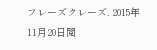フレーズクレーズ. 2015年11月20日閲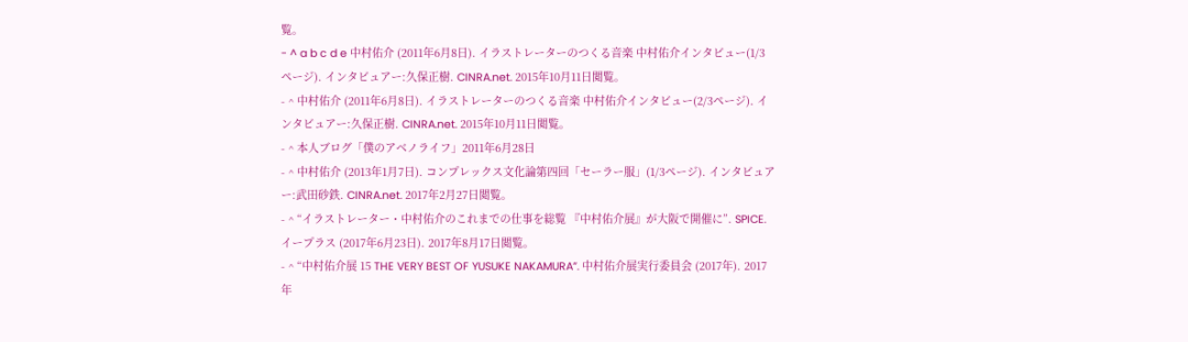覧。
- ^ a b c d e 中村佑介 (2011年6月8日). イラストレーターのつくる音楽 中村佑介インタビュー(1/3ページ). インタビュアー:久保正樹. CINRA.net. 2015年10月11日閲覧。
- ^ 中村佑介 (2011年6月8日). イラストレーターのつくる音楽 中村佑介インタビュー(2/3ページ). インタビュアー:久保正樹. CINRA.net. 2015年10月11日閲覧。
- ^ 本人ブログ「僕のアベノライフ」2011年6月28日
- ^ 中村佑介 (2013年1月7日). コンプレックス文化論第四回「セーラー服」(1/3ページ). インタビュアー:武田砂鉄. CINRA.net. 2017年2月27日閲覧。
- ^ “イラストレーター・中村佑介のこれまでの仕事を総覧 『中村佑介展』が大阪で開催に”. SPICE. イープラス (2017年6月23日). 2017年8月17日閲覧。
- ^ “中村佑介展 15 THE VERY BEST OF YUSUKE NAKAMURA”. 中村佑介展実行委員会 (2017年). 2017年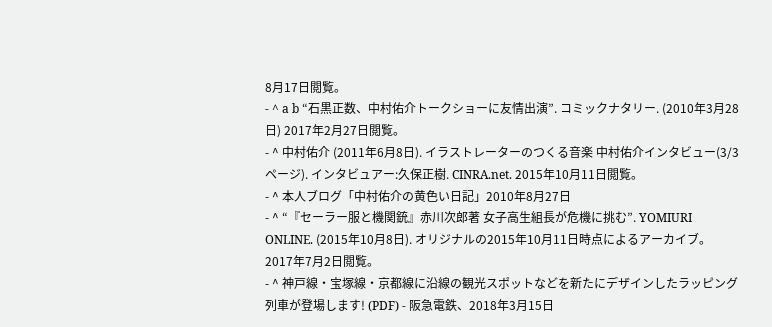8月17日閲覧。
- ^ a b “石黒正数、中村佑介トークショーに友情出演”. コミックナタリー. (2010年3月28日) 2017年2月27日閲覧。
- ^ 中村佑介 (2011年6月8日). イラストレーターのつくる音楽 中村佑介インタビュー(3/3ページ). インタビュアー:久保正樹. CINRA.net. 2015年10月11日閲覧。
- ^ 本人ブログ「中村佑介の黄色い日記」2010年8月27日
- ^ “『セーラー服と機関銃』赤川次郎著 女子高生組長が危機に挑む”. YOMIURI ONLINE. (2015年10月8日). オリジナルの2015年10月11日時点によるアーカイブ。 2017年7月2日閲覧。
- ^ 神戸線・宝塚線・京都線に沿線の観光スポットなどを新たにデザインしたラッピング列車が登場します! (PDF) - 阪急電鉄、2018年3月15日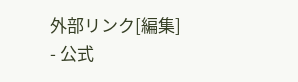外部リンク[編集]
- 公式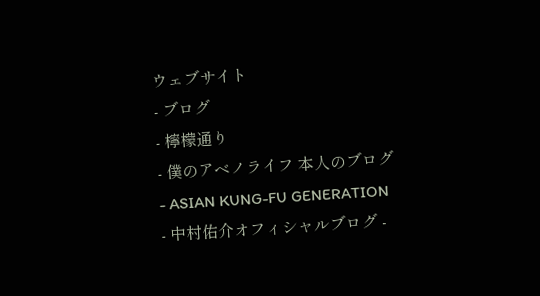ウェブサイト
- ブログ
- 檸檬通り
- 僕のアベノライフ 本人のブログ
- ASIAN KUNG-FU GENERATION
- 中村佑介オフィシャルブログ -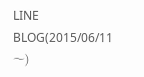LINE BLOG(2015/06/11〜)